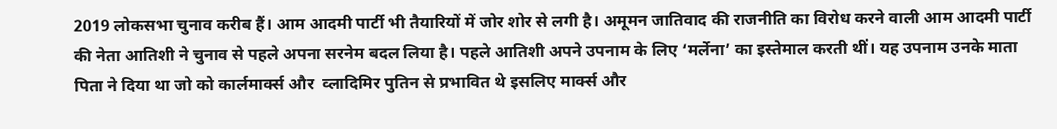2019 लोकसभा चुनाव करीब हैं। आम आदमी पार्टी भी तैयारियों में जोर शोर से लगी है। अमूमन जातिवाद की राजनीति का विरोध करने वाली आम आदमी पार्टी की नेता आतिशी ने चुनाव से पहले अपना सरनेम बदल लिया है। पहले आतिशी अपने उपनाम के लिए ‘मर्लेना’ का इस्तेमाल करती थीं। यह उपनाम उनके माता पिता ने दिया था जो को कार्लमार्क्स और  व्लादिमिर पुतिन से प्रभावित थे इसलिए मार्क्स और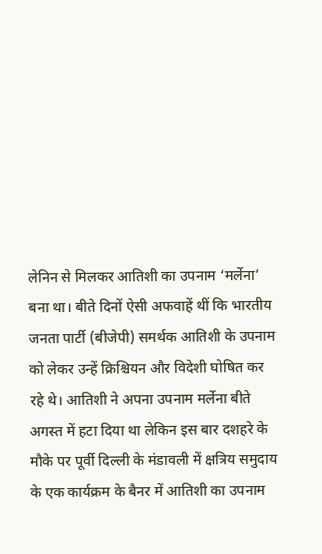लेनिन से मिलकर आतिशी का उपनाम ‘मर्लेना’ बना था। बीते दिनों ऐसी अफवाहें थीं कि भारतीय जनता पार्टी (बीजेपी) समर्थक आतिशी के उपनाम को लेकर उन्हें क्रिश्चियन और विदेशी घोषित कर रहे थे। आतिशी ने अपना उपनाम मर्लेना बीते अगस्त में हटा दिया था लेकिन इस बार दशहरे के मौके पर पूर्वी दिल्ली के मंडावली में क्षत्रिय समुदाय के एक कार्यक्रम के बैनर में आतिशी का उपनाम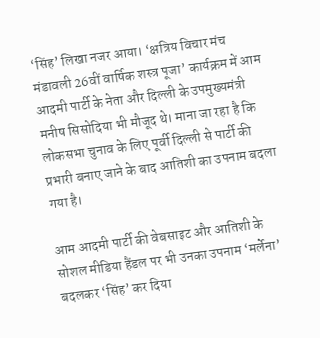‘सिंह’ लिखा नजर आया। ‘क्षत्रिय विचार मंच मंडावली 26वीं वार्षिक शस्त्र पूजा’ कार्यक्रम में आम आदमी पार्टी के नेता और दिल्ली के उपमुख्यमंत्री मनीष सिसोदिया भी मौजूद थे। माना जा रहा है कि लोकसभा चुनाव के लिए पूर्वी दिल्ली से पार्टी की प्रभारी बनाए जाने के बाद आतिशी का उपनाम बदला गया है।

आम आदमी पार्टी की वेबसाइट और आतिशी के सोशल मीडिया हैंडल पर भी उनका उपनाम ‘मर्लेना’ बदलकर ‘सिंह’ कर दिया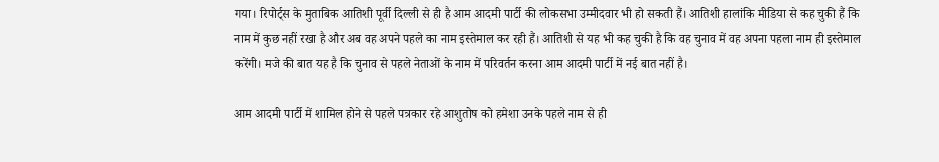गया। रिपोर्ट्स के मुताबिक आतिशी पूर्वी दिल्ली से ही है आम आदमी पार्टी की लोकसभा उम्मीदवार भी हो सकती हैं। आतिशी हालांकि मीडिया से कह चुकी हैं कि नाम में कुछ नहीं रखा है और अब वह अपने पहले का नाम इस्तेमाल कर रही हैं। आतिशी से यह भी कह चुकी है कि वह चुनाव में वह अपना पहला नाम ही इस्तेमाल करेंगी। मजे की बात यह है कि चुनाव से पहले नेताओं के नाम में परिवर्तन करना आम आदमी पार्टी में नई बात नहीं है।

आम आदमी पार्टी में शामिल होने से पहले पत्रकार रहे आशुतोष को हमेशा उनके पहले नाम से ही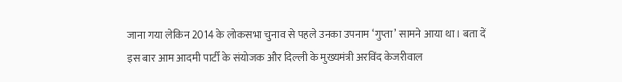जाना गया लेकिन 2014 के लोकसभा चुनाव से पहले उनका उपनाम ‘गुप्ता’ सामने आया था। बता दें इस बार आम आदमी पार्टी के संयोजक और दिल्ली के मुख्यमंत्री अरविंद केजरीवाल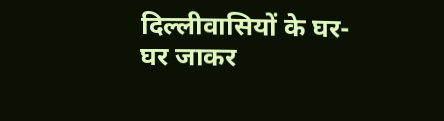दिल्लीवासियों के घर-घर जाकर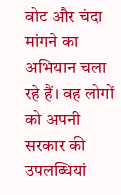वोट और चंदा मांगने का अभियान चला रहे हैं। वह लोगों को अपनी सरकार की उपलब्धियां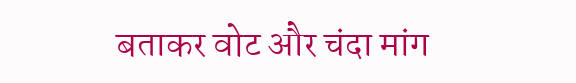बताकर वोट और चंदा मांग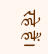रहे हैं।